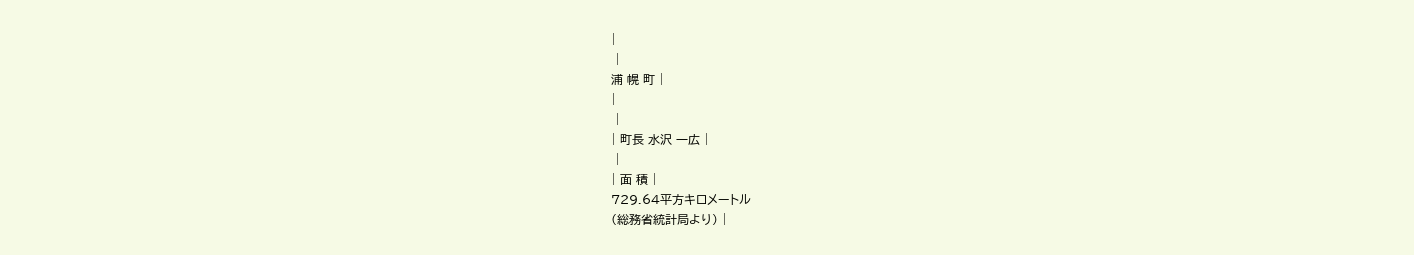|
 |
浦 幌 町 |
|
 |
| 町長 水沢 一広 |
 |
| 面 積 |
729.64平方キロメートル
(総務省統計局より) |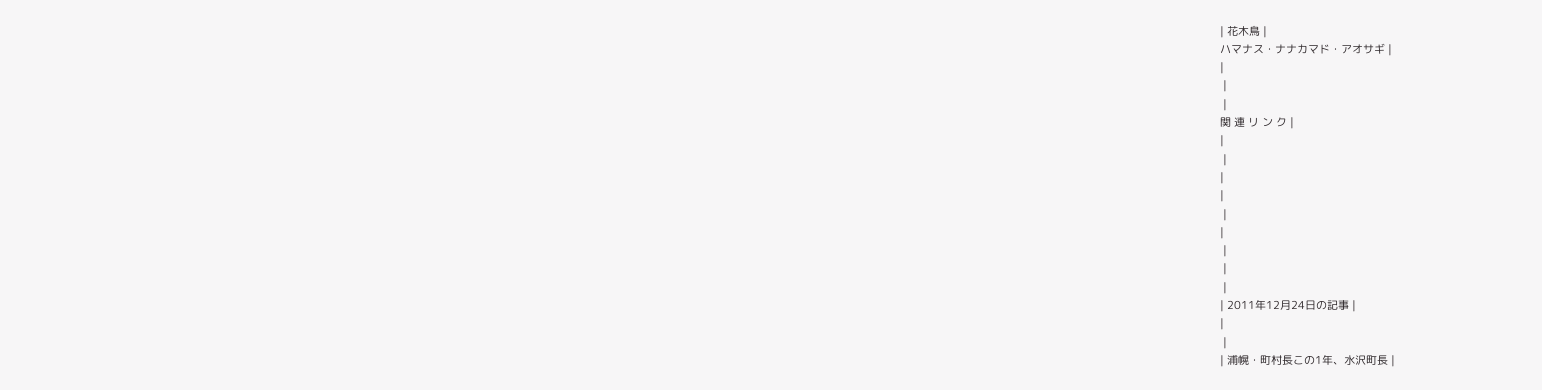| 花木鳥 |
ハマナス・ナナカマド・アオサギ |
|
 |
 |
関 連 リ ン ク |
|
 |
|
|
 |
|
 |
 |
 |
| 2011年12月24日の記事 |
|
 |
| 浦幌・町村長この1年、水沢町長 |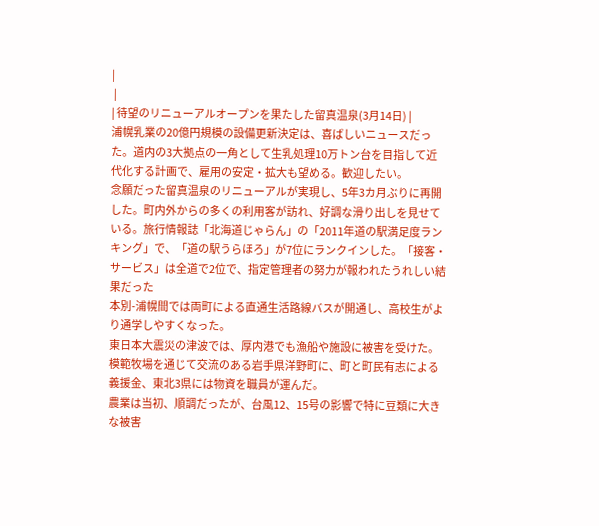|
 |
| 待望のリニューアルオープンを果たした留真温泉(3月14日) |
浦幌乳業の20億円規模の設備更新決定は、喜ばしいニュースだった。道内の3大拠点の一角として生乳処理10万トン台を目指して近代化する計画で、雇用の安定・拡大も望める。歓迎したい。
念願だった留真温泉のリニューアルが実現し、5年3カ月ぶりに再開した。町内外からの多くの利用客が訪れ、好調な滑り出しを見せている。旅行情報誌「北海道じゃらん」の「2011年道の駅満足度ランキング」で、「道の駅うらほろ」が7位にランクインした。「接客・サービス」は全道で2位で、指定管理者の努力が報われたうれしい結果だった
本別-浦幌間では両町による直通生活路線バスが開通し、高校生がより通学しやすくなった。
東日本大震災の津波では、厚内港でも漁船や施設に被害を受けた。模範牧場を通じて交流のある岩手県洋野町に、町と町民有志による義援金、東北3県には物資を職員が運んだ。
農業は当初、順調だったが、台風12、15号の影響で特に豆類に大きな被害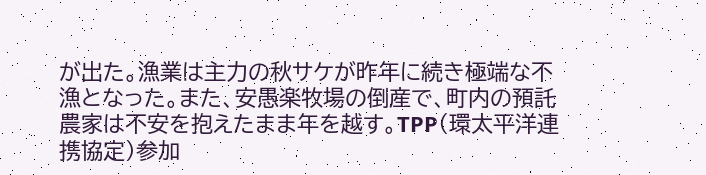が出た。漁業は主力の秋サケが昨年に続き極端な不漁となった。また、安愚楽牧場の倒産で、町内の預託農家は不安を抱えたまま年を越す。TPP(環太平洋連携協定)参加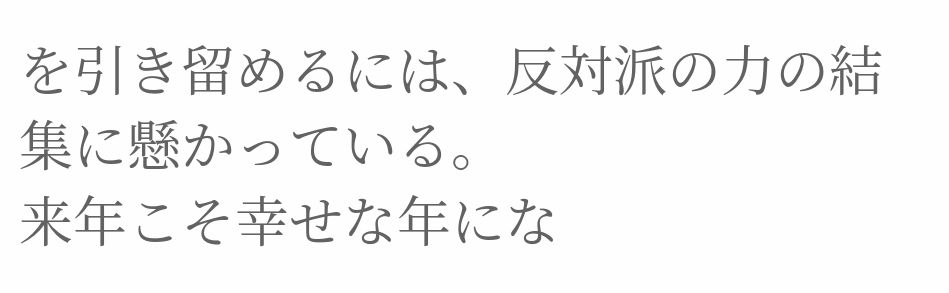を引き留めるには、反対派の力の結集に懸かっている。
来年こそ幸せな年にな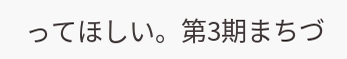ってほしい。第3期まちづ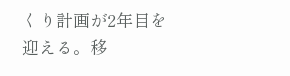くり計画が2年目を迎える。移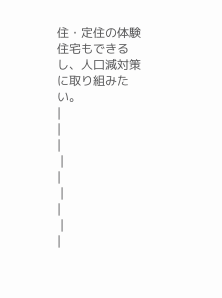住・定住の体験住宅もできるし、人口減対策に取り組みたい。
|
|
|
 |
|
 |
|
 |
|